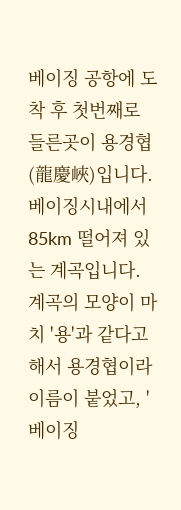베이징 공항에 도착 후 첫번째로 들른곳이 용경협(龍慶峽)입니다. 베이징시내에서 85km 떨어져 있는 계곡입니다. 계곡의 모양이 마치 '용'과 같다고 해서 용경협이라 이름이 붙었고, '베이징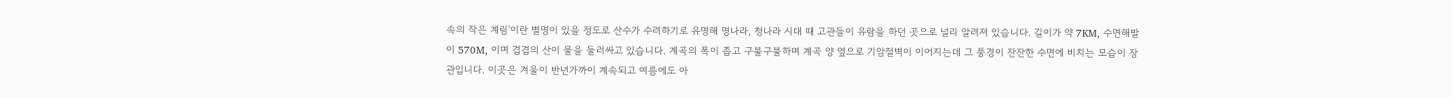속의 작은 계림'이란 별명이 있을 정도로 산수가 수려하기로 유명해 명나라, 청나라 시대 때 고관들이 유람을 하던 곳으로 널리 알려져 있습니다. 길이가 약 7KM, 수면해발이 570M, 이며 겹겹의 산이 물을 둘러싸고 있습니다. 계곡의 폭이 좁고 구불구불하며 계곡 양 옆으로 기암절벽이 이어지는데 그 풍경이 잔잔한 수면에 비치는 모습이 장관입니다. 이곳은 겨울이 반년가까이 계속되고 여름에도 아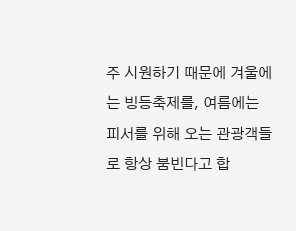주 시원하기 때문에 겨울에는 빙등축제를, 여름에는 피서를 위해 오는 관광객들로 항상 붐빈다고 합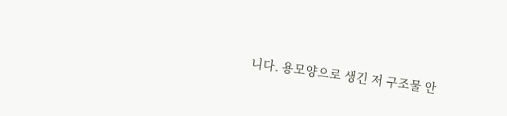니다. 용모양으로 생긴 저 구조물 안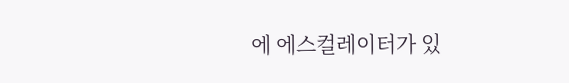에 에스컬레이터가 있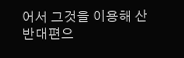어서 그것을 이용해 산 반대편으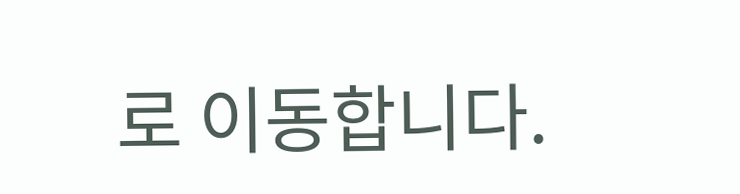로 이동합니다.